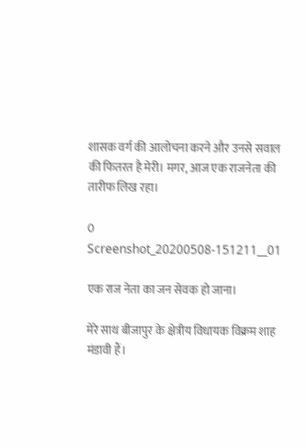शासक वर्ग की आलोचना करने और उनसे सवाल की फितरत है मेरी। मगर, आज एक राजनेता की तारीफ लिख रहा।

0
Screenshot_20200508-151211__01

एक राज नेता का जन सेवक हो जाना।

मेरे साथ बीजापुर के क्षेत्रीय विधायक विक्रम शाह मंडावी हैं।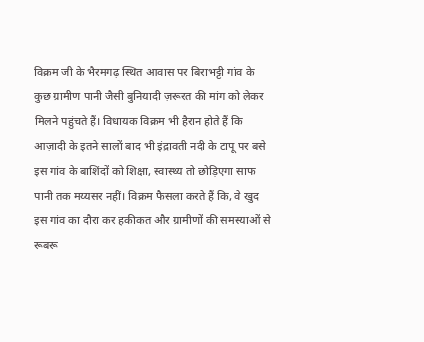विक्रम जी के भैरमगढ़ स्थित आवास पर बिराभट्टी गांव के कुछ ग्रामीण पानी जैसी बुनियादी ज़रूरत की मांग को लेकर मिलने पहुंचते हैं। विधायक विक्रम भी हैरान होते हैं कि आज़ादी के इतने सालों बाद भी इंद्रावती नदी के टापू पर बसे इस गांव के बाशिंदों को शिक्षा, स्वास्थ्य तो छोड़िएगा साफ पानी तक मय्यसर नहीं। विक्रम फैसला करते हैं कि, वे खुद इस गांव का दौरा कर हकीकत और ग्रामीणों की समस्याओं से रूबरू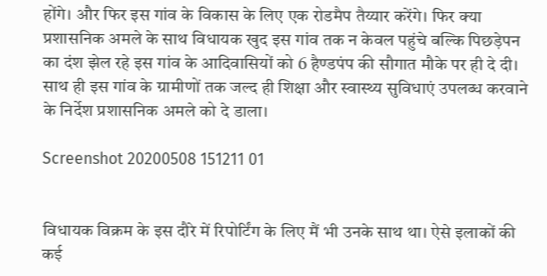होंगे। और फिर इस गांव के विकास के लिए एक रोडमैप तैय्यार करेंगे। फिर क्या प्रशासनिक अमले के साथ विधायक खुद इस गांव तक न केवल पहुंचे बल्कि पिछड़ेपन का दंश झेल रहे इस गांव के आदिवासियों को 6 हैण्डपंप की सौगात मौके पर ही दे दी। साथ ही इस गांव के ग्रामीणों तक जल्द ही शिक्षा और स्वास्थ्य सुविधाएं उपलब्ध करवाने के निर्देश प्रशासनिक अमले को दे डाला।

Screenshot 20200508 151211 01


विधायक विक्रम के इस दौरे में रिपोर्टिंग के लिए मैं भी उनके साथ था। ऐसे इलाकों की कई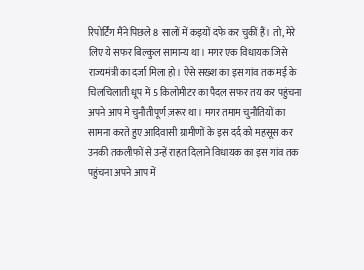रिपोर्टिंग मैंने पिछले 8 सालों में कइयों दफे कर चुकीं हैं। तो, मेरे लिए ये सफर बिल्कुल सामान्य था। मगर एक विधायक जिसे राज्यमंत्री का दर्जा मिला हो। ऐसे सख्श का इस गांव तक मई के चिलचिलाती धूप में 5 किलोमीटर का पैदल सफर तय कर पहुंचना अपने आप मे चुनौतीपूर्ण ज़रूर था। मगर तमाम चुनौतियों का सामना करते हुए आदिवासी ग्रामीणों के इस दर्द को महसूस कर उनकी तकलीफों से उन्हें राहत दिलाने विधायक का इस गांव तक पहुंचना अपने आप में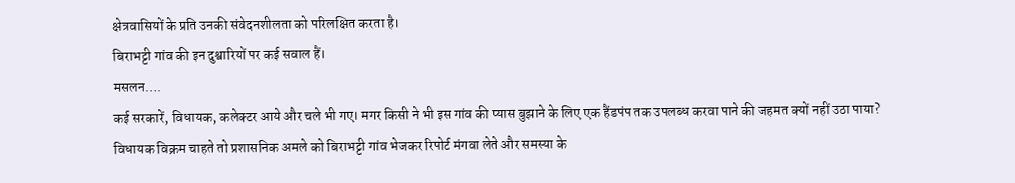क्षेत्रवासियों के प्रति उनकी संवेदनशीलता को परिलक्षित करता है।
बिराभट्टी गांव की इन दुश्वारियों पर कई सवाल हैं।
मसलन….
कई सरकारें, विधायक, कलेक्टर आये और चले भी गए। मगर किसी ने भी इस गांव की प्यास बुझाने के लिए एक हैंडपंप तक उपलब्ध करवा पाने की जहमत क्यों नहीं उठा पाया?
विधायक विक्रम चाहते तो प्रशासनिक अमले को बिराभट्टी गांव भेजकर रिपोर्ट मंगवा लेते और समस्या के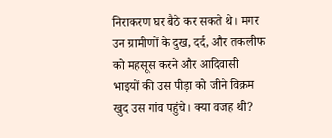निराकरण घर बैठे कर सकते थे। मगर उन ग्रामीणों के दुख, दर्द, और तकलीफ को महसूस करने और आदिवासी भाइयों की उस पीड़ा को जीने विक्रम खुद उस गांव पहुंचे। क्या वजह थी?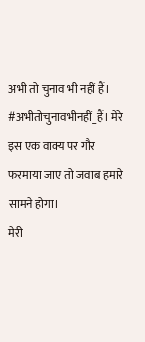अभी तो चुनाव भी नहीं हैं।
#अभीतोचुनावभीनहीं_हैं। मेरे इस एक वाक्य पर गौर फरमाया जाए तो जवाब हमारे सामने होगा।
मेरी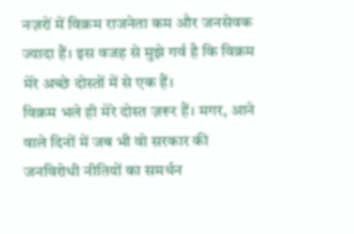नज़रों में विक्रम राजनेता कम और जनसेवक ज्यादा हैं। इस वजह से मुझे गर्व है कि विक्रम मेरे अच्छे दोस्तों में से एक हैं।
विक्रम भले ही मेरे दोस्त ज़रूर हैं। मगर, आने वाले दिनों में जब भी वो सरकार की जनविरोधी नीतियों का समर्थन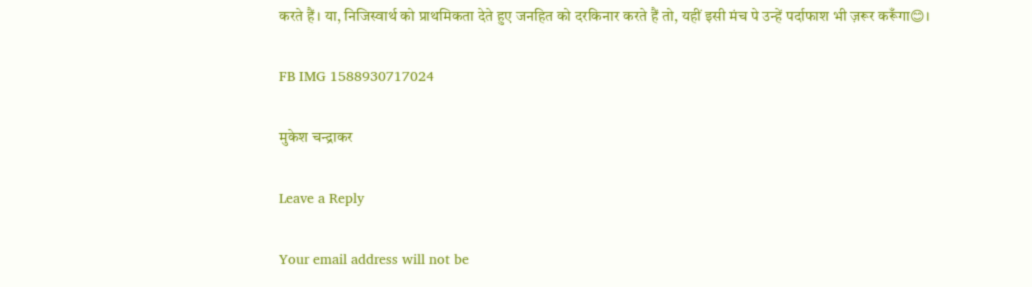करते हैं। या, निजिस्वार्थ को प्राथमिकता देते हुए जनहित को दरकिनार करते हैं तो, यहीं इसी मंच पे उन्हें पर्दाफाश भी ज़रूर करूँगा😊।

FB IMG 1588930717024

मुकेश चन्द्राकर

Leave a Reply

Your email address will not be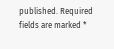published. Required fields are marked *